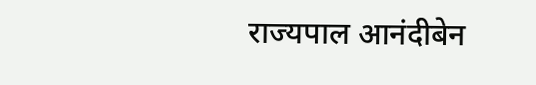राज्यपाल आनंदीबेन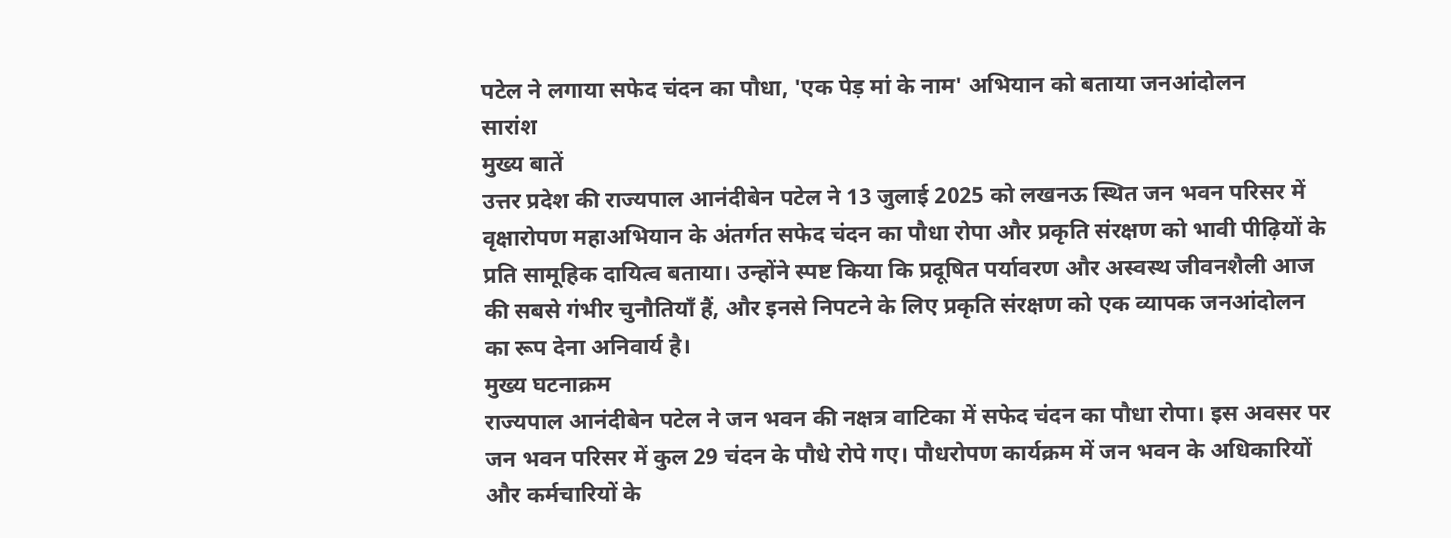पटेल ने लगाया सफेद चंदन का पौधा, 'एक पेड़ मां के नाम' अभियान को बताया जनआंदोलन
सारांश
मुख्य बातें
उत्तर प्रदेश की राज्यपाल आनंदीबेन पटेल ने 13 जुलाई 2025 को लखनऊ स्थित जन भवन परिसर में वृक्षारोपण महाअभियान के अंतर्गत सफेद चंदन का पौधा रोपा और प्रकृति संरक्षण को भावी पीढ़ियों के प्रति सामूहिक दायित्व बताया। उन्होंने स्पष्ट किया कि प्रदूषित पर्यावरण और अस्वस्थ जीवनशैली आज की सबसे गंभीर चुनौतियाँ हैं, और इनसे निपटने के लिए प्रकृति संरक्षण को एक व्यापक जनआंदोलन का रूप देना अनिवार्य है।
मुख्य घटनाक्रम
राज्यपाल आनंदीबेन पटेल ने जन भवन की नक्षत्र वाटिका में सफेद चंदन का पौधा रोपा। इस अवसर पर जन भवन परिसर में कुल 29 चंदन के पौधे रोपे गए। पौधरोपण कार्यक्रम में जन भवन के अधिकारियों और कर्मचारियों के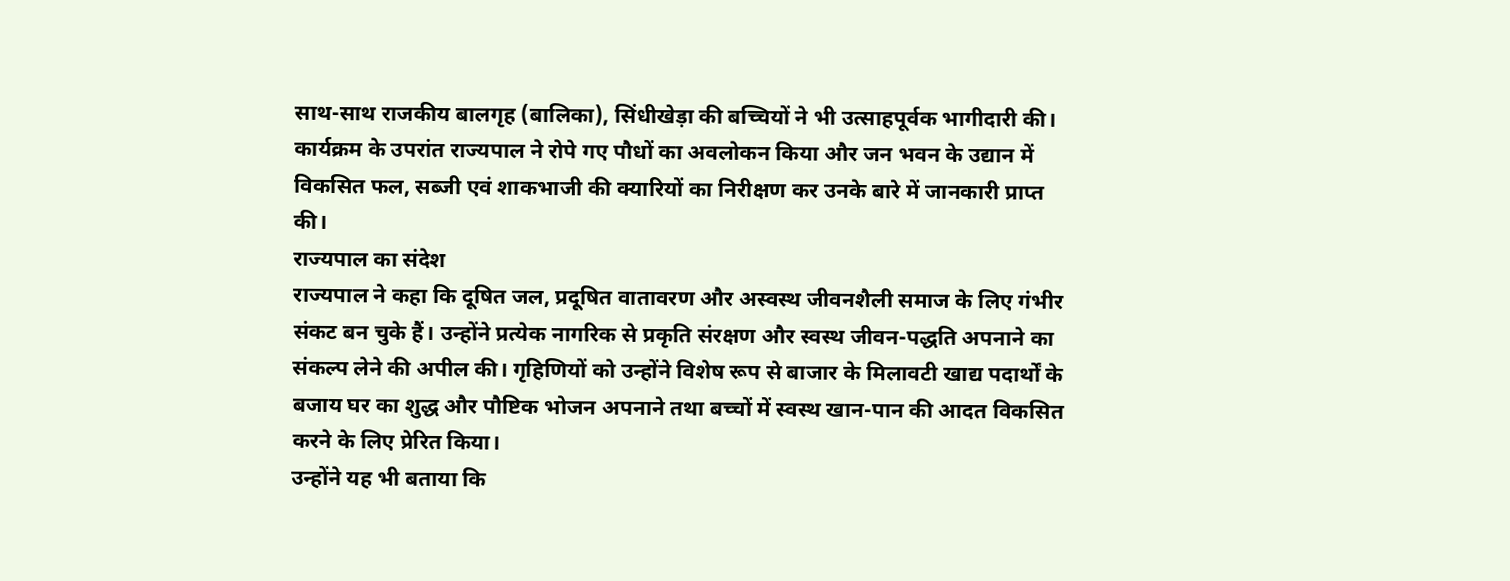साथ-साथ राजकीय बालगृह (बालिका), सिंधीखेड़ा की बच्चियों ने भी उत्साहपूर्वक भागीदारी की। कार्यक्रम के उपरांत राज्यपाल ने रोपे गए पौधों का अवलोकन किया और जन भवन के उद्यान में विकसित फल, सब्जी एवं शाकभाजी की क्यारियों का निरीक्षण कर उनके बारे में जानकारी प्राप्त की।
राज्यपाल का संदेश
राज्यपाल ने कहा कि दूषित जल, प्रदूषित वातावरण और अस्वस्थ जीवनशैली समाज के लिए गंभीर संकट बन चुके हैं। उन्होंने प्रत्येक नागरिक से प्रकृति संरक्षण और स्वस्थ जीवन-पद्धति अपनाने का संकल्प लेने की अपील की। गृहिणियों को उन्होंने विशेष रूप से बाजार के मिलावटी खाद्य पदार्थों के बजाय घर का शुद्ध और पौष्टिक भोजन अपनाने तथा बच्चों में स्वस्थ खान-पान की आदत विकसित करने के लिए प्रेरित किया।
उन्होंने यह भी बताया कि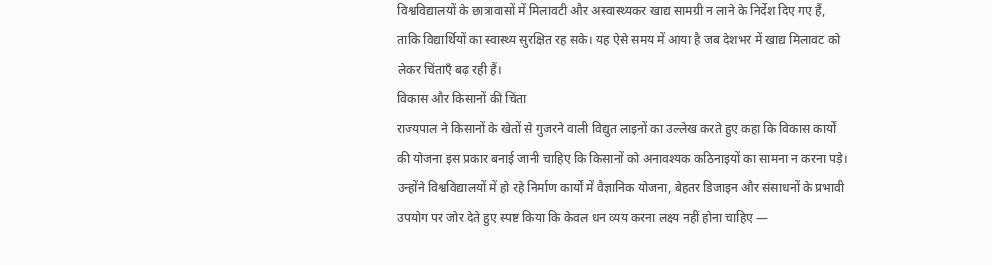विश्वविद्यालयों के छात्रावासों में मिलावटी और अस्वास्थ्यकर खाद्य सामग्री न लाने के निर्देश दिए गए हैं, ताकि विद्यार्थियों का स्वास्थ्य सुरक्षित रह सके। यह ऐसे समय में आया है जब देशभर में खाद्य मिलावट को लेकर चिंताएँ बढ़ रही हैं।
विकास और किसानों की चिंता
राज्यपाल ने किसानों के खेतों से गुजरने वाली विद्युत लाइनों का उल्लेख करते हुए कहा कि विकास कार्यों की योजना इस प्रकार बनाई जानी चाहिए कि किसानों को अनावश्यक कठिनाइयों का सामना न करना पड़े। उन्होंने विश्वविद्यालयों में हो रहे निर्माण कार्यों में वैज्ञानिक योजना, बेहतर डिजाइन और संसाधनों के प्रभावी उपयोग पर जोर देते हुए स्पष्ट किया कि केवल धन व्यय करना लक्ष्य नहीं होना चाहिए —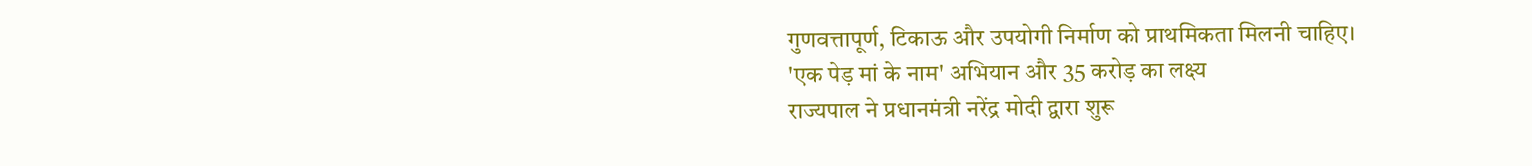गुणवत्तापूर्ण, टिकाऊ और उपयोगी निर्माण को प्राथमिकता मिलनी चाहिए।
'एक पेड़ मां के नाम' अभियान और 35 करोड़ का लक्ष्य
राज्यपाल ने प्रधानमंत्री नरेंद्र मोदी द्वारा शुरू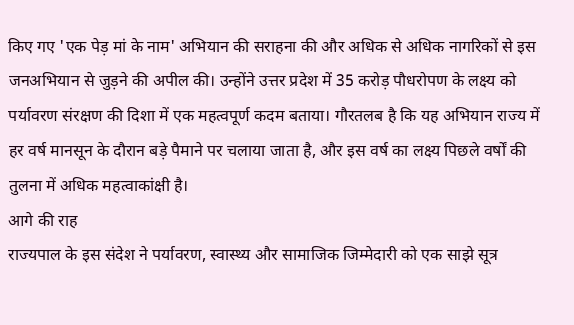किए गए 'एक पेड़ मां के नाम' अभियान की सराहना की और अधिक से अधिक नागरिकों से इस जनअभियान से जुड़ने की अपील की। उन्होंने उत्तर प्रदेश में 35 करोड़ पौधरोपण के लक्ष्य को पर्यावरण संरक्षण की दिशा में एक महत्वपूर्ण कदम बताया। गौरतलब है कि यह अभियान राज्य में हर वर्ष मानसून के दौरान बड़े पैमाने पर चलाया जाता है, और इस वर्ष का लक्ष्य पिछले वर्षों की तुलना में अधिक महत्वाकांक्षी है।
आगे की राह
राज्यपाल के इस संदेश ने पर्यावरण, स्वास्थ्य और सामाजिक जिम्मेदारी को एक साझे सूत्र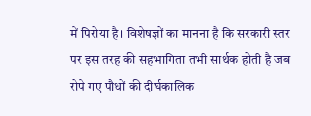में पिरोया है। विशेषज्ञों का मानना है कि सरकारी स्तर पर इस तरह की सहभागिता तभी सार्थक होती है जब रोपे गए पौधों की दीर्घकालिक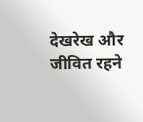देखरेख और जीवित रहने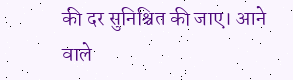की दर सुनिश्चित की जाए। आने वाले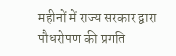महीनों में राज्य सरकार द्वारा पौधरोपण की प्रगति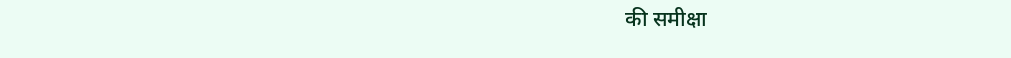की समीक्षा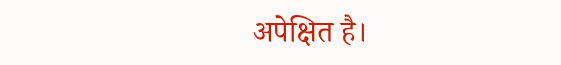अपेक्षित है।